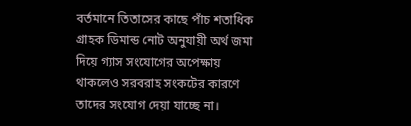বর্তমানে তিতাসের কাছে পাঁচ শতাধিক গ্রাহক ডিমান্ড নোট অনুযায়ী অর্থ জমা দিয়ে গ্যাস সংযোগের অপেক্ষায় থাকলেও সরবরাহ সংকটের কারণে তাদের সংযোগ দেয়া যাচ্ছে না।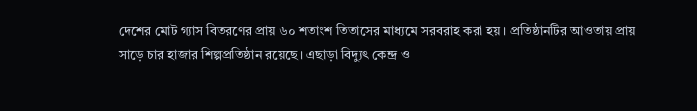দেশের মোট গ্যাস বিতরণের প্রায় ৬০ শতাংশ তিতাসের মাধ্যমে সরবরাহ করা হয়। প্রতিষ্ঠানটির আওতায় প্রায় সাড়ে চার হাজার শিল্পপ্রতিষ্ঠান রয়েছে। এছাড়া বিদ্যুৎ কেন্দ্র ও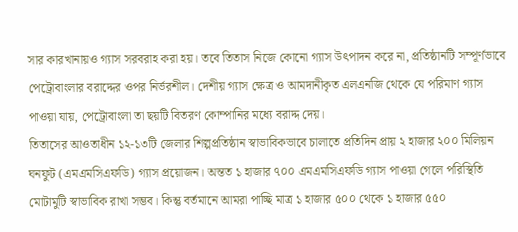সার কারখানায়ও গ্যাস সরবরাহ করা হয়। তবে তিতাস নিজে কোনো গ্যাস উৎপাদন করে না, প্রতিষ্ঠানটি সম্পূর্ণভাবে পেট্রোবাংলার বরাদ্দের ওপর নির্ভরশীল। দেশীয় গ্যাস ক্ষেত্র ও আমদানীকৃত এলএনজি থেকে যে পরিমাণ গ্যাস পাওয়া যায়, পেট্রোবাংলা তা ছয়টি বিতরণ কোম্পানির মধ্যে বরাদ্দ দেয়।
তিতাসের আওতাধীন ১২-১৩টি জেলার শিল্পপ্রতিষ্ঠান স্বাভাবিকভাবে চালাতে প্রতিদিন প্রায় ২ হাজার ২০০ মিলিয়ন ঘনফুট (এমএমসিএফডি) গ্যাস প্রয়োজন। অন্তত ১ হাজার ৭০০ এমএমসিএফডি গ্যাস পাওয়া গেলে পরিস্থিতি মোটামুটি স্বাভাবিক রাখা সম্ভব। কিন্তু বর্তমানে আমরা পাচ্ছি মাত্র ১ হাজার ৫০০ থেকে ১ হাজার ৫৫০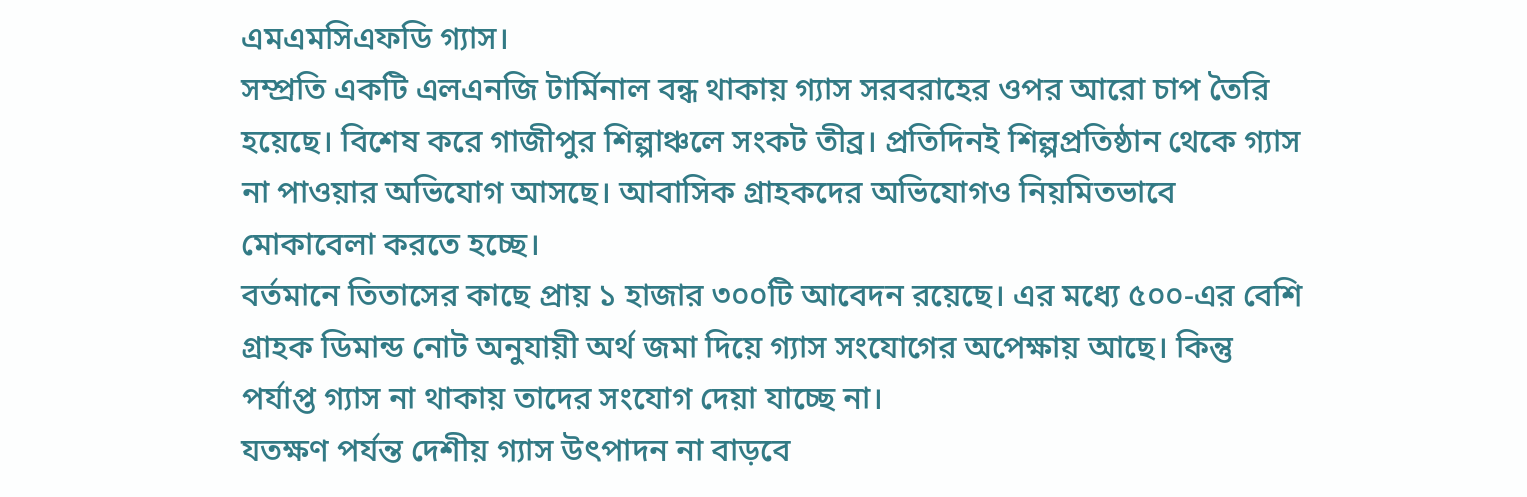এমএমসিএফডি গ্যাস।
সম্প্রতি একটি এলএনজি টার্মিনাল বন্ধ থাকায় গ্যাস সরবরাহের ওপর আরো চাপ তৈরি হয়েছে। বিশেষ করে গাজীপুর শিল্পাঞ্চলে সংকট তীব্র। প্রতিদিনই শিল্পপ্রতিষ্ঠান থেকে গ্যাস না পাওয়ার অভিযোগ আসছে। আবাসিক গ্রাহকদের অভিযোগও নিয়মিতভাবে মোকাবেলা করতে হচ্ছে।
বর্তমানে তিতাসের কাছে প্রায় ১ হাজার ৩০০টি আবেদন রয়েছে। এর মধ্যে ৫০০-এর বেশি গ্রাহক ডিমান্ড নোট অনুযায়ী অর্থ জমা দিয়ে গ্যাস সংযোগের অপেক্ষায় আছে। কিন্তু পর্যাপ্ত গ্যাস না থাকায় তাদের সংযোগ দেয়া যাচ্ছে না।
যতক্ষণ পর্যন্ত দেশীয় গ্যাস উৎপাদন না বাড়বে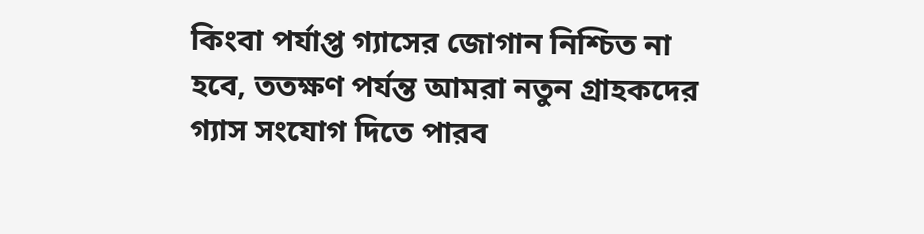কিংবা পর্যাপ্ত গ্যাসের জোগান নিশ্চিত না হবে, ততক্ষণ পর্যন্ত আমরা নতুন গ্রাহকদের গ্যাস সংযোগ দিতে পারব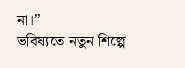না।”
ভবিষ্যতে নতুন শিল্পে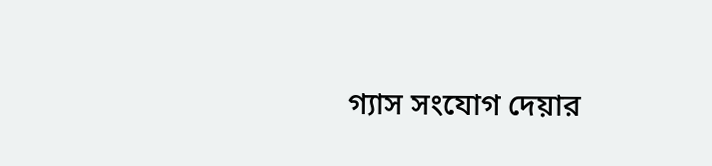গ্যাস সংযোগ দেয়ার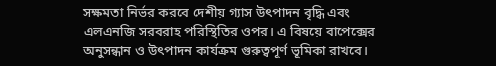সক্ষমতা নির্ভর করবে দেশীয় গ্যাস উৎপাদন বৃদ্ধি এবং এলএনজি সরবরাহ পরিস্থিতির ওপর। এ বিষয়ে বাপেক্সের অনুসন্ধান ও উৎপাদন কার্যক্রম গুরুত্বপূর্ণ ভূমিকা রাখবে।